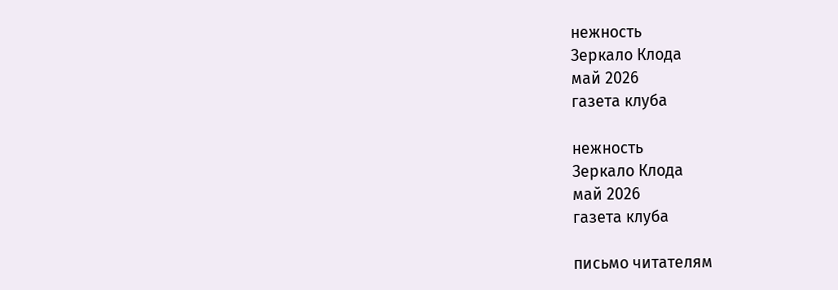нежность
Зеркало Клода
май 2026
газета клуба

нежность
Зеркало Клода
май 2026
газета клуба

письмо читателям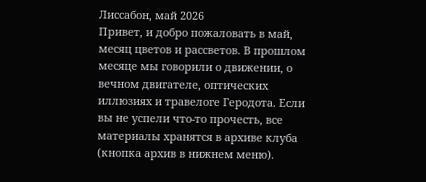Лиссабон, май 2026
Привет, и добро пожаловать в май, месяц цветов и рассветов. В прошлом месяце мы говорили о движении, о вечном двигателе, оптических иллюзиях и травелоге Геродота. Если вы не успели что-то прочесть, все материалы хранятся в архиве клуба (кнопка архив в нижнем меню).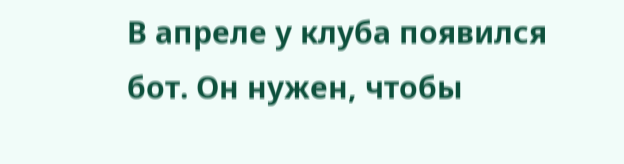В апреле у клуба появился бот. Он нужен, чтобы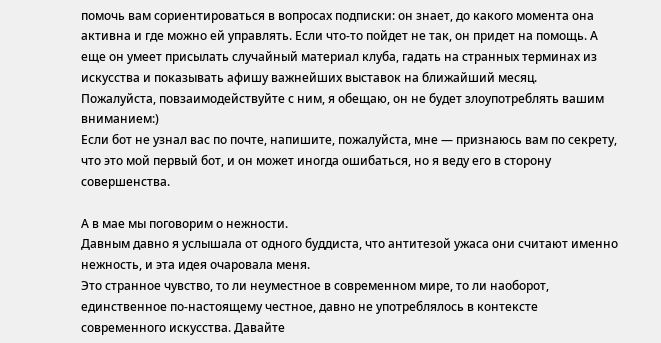помочь вам сориентироваться в вопросах подписки: он знает, до какого момента она активна и где можно ей управлять. Если что-то пойдет не так, он придет на помощь. А еще он умеет присылать случайный материал клуба, гадать на странных терминах из искусства и показывать афишу важнейших выставок на ближайший месяц.
Пожалуйста, повзаимодействуйте с ним, я обещаю, он не будет злоупотреблять вашим вниманием:)
Если бот не узнал вас по почте, напишите, пожалуйста, мне — признаюсь вам по секрету, что это мой первый бот, и он может иногда ошибаться, но я веду его в сторону совершенства.

А в мае мы поговорим о нежности.
Давным давно я услышала от одного буддиста, что антитезой ужаса они считают именно нежность, и эта идея очаровала меня.
Это странное чувство, то ли неуместное в современном мире, то ли наоборот, единственное по-настоящему честное, давно не употреблялось в контексте современного искусства. Давайте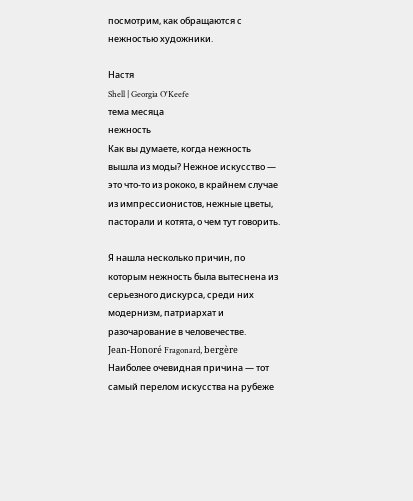посмотрим, как обращаются с нежностью художники.

Настя
Shell | Georgia O'Keefe
тема месяца
нежность
Как вы думаете, когда нежность вышла из моды? Нежное искусство — это что-то из рококо, в крайнем случае из импрессионистов, нежные цветы, пасторали и котята, о чем тут говорить.

Я нашла несколько причин, по которым нежность была вытеснена из серьезного дискурса, среди них модернизм, патриархат и разочарование в человечестве.
Jean-Honoré Fragonard, bergère
Наиболее очевидная причина — тот самый перелом искусства на рубеже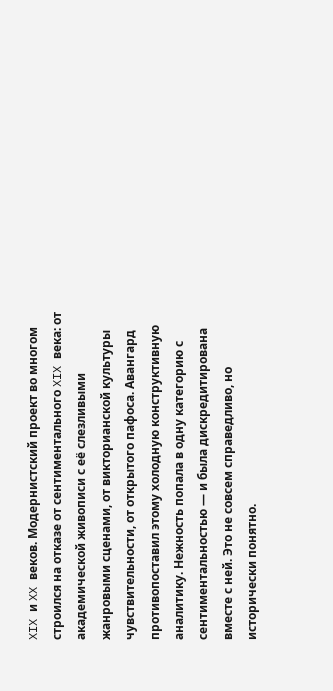XIX и XX веков. Модернистский проект во многом строился на отказе от сентиментального XIX века: от академической живописи с её слезливыми жанровыми сценами, от викторианской культуры чувствительности, от открытого пафоса. Авангард противопоставил этому холодную конструктивную аналитику. Нежность попала в одну категорию с сентиментальностью — и была дискредитирована вместе с ней. Это не совсем справедливо, но исторически понятно.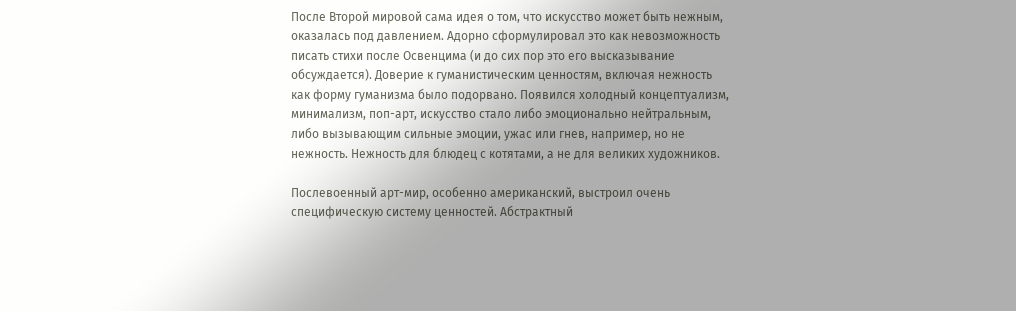После Второй мировой сама идея о том, что искусство может быть нежным, оказалась под давлением. Адорно сформулировал это как невозможность писать стихи после Освенцима (и до сих пор это его высказывание обсуждается). Доверие к гуманистическим ценностям, включая нежность как форму гуманизма было подорвано. Появился холодный концептуализм, минимализм, поп-арт, искусство стало либо эмоционально нейтральным, либо вызывающим сильные эмоции, ужас или гнев, например, но не нежность. Нежность для блюдец с котятами, а не для великих художников.

Послевоенный арт-мир, особенно американский, выстроил очень специфическую систему ценностей. Абстрактный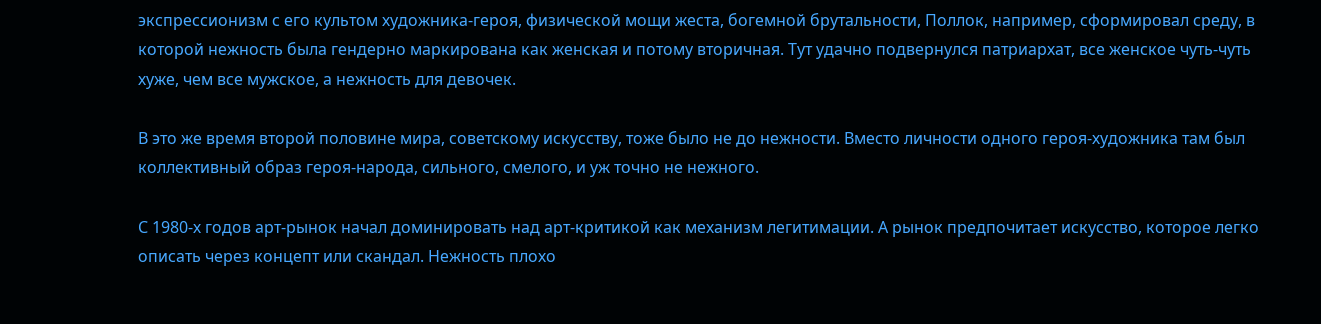экспрессионизм с его культом художника-героя, физической мощи жеста, богемной брутальности, Поллок, например, сформировал среду, в которой нежность была гендерно маркирована как женская и потому вторичная. Тут удачно подвернулся патриархат, все женское чуть-чуть хуже, чем все мужское, а нежность для девочек.

В это же время второй половине мира, советскому искусству, тоже было не до нежности. Вместо личности одного героя-художника там был коллективный образ героя-народа, сильного, смелого, и уж точно не нежного.

С 1980-х годов арт-рынок начал доминировать над арт-критикой как механизм легитимации. А рынок предпочитает искусство, которое легко описать через концепт или скандал. Нежность плохо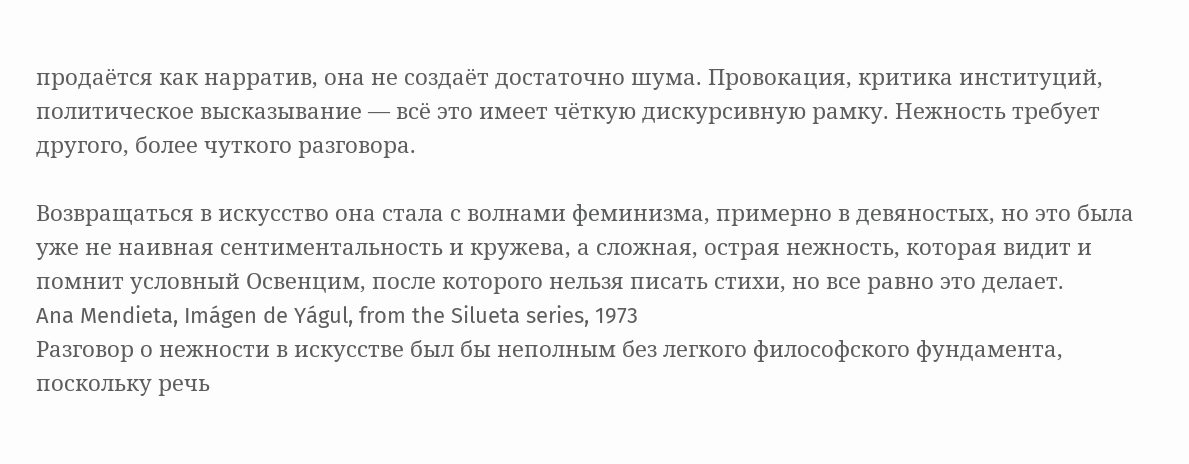продаётся как нарратив, она не создаёт достаточно шума. Провокация, критика институций, политическое высказывание — всё это имеет чёткую дискурсивную рамку. Нежность требует другого, более чуткого разговора.

Возвращаться в искусство она стала с волнами феминизма, примерно в девяностых, но это была уже не наивная сентиментальность и кружева, а сложная, острая нежность, которая видит и помнит условный Освенцим, после которого нельзя писать стихи, но все равно это делает.
Ana Mendieta, Imágen de Yágul, from the Silueta series, 1973
Разговор о нежности в искусстве был бы неполным без легкого философского фундамента, поскольку речь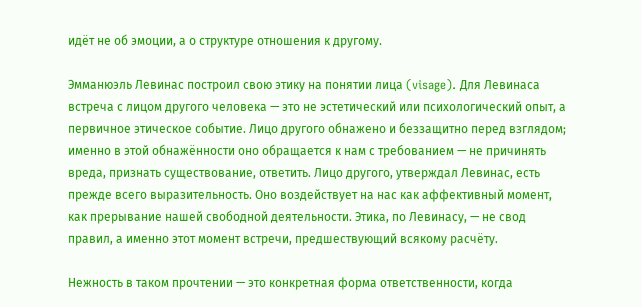идёт не об эмоции, а о структуре отношения к другому.

Эмманюэль Левинас построил свою этику на понятии лица (visage). Для Левинаса встреча с лицом другого человека — это не эстетический или психологический опыт, а первичное этическое событие. Лицо другого обнажено и беззащитно перед взглядом; именно в этой обнажённости оно обращается к нам с требованием — не причинять вреда, признать существование, ответить. Лицо другого, утверждал Левинас, есть прежде всего выразительность. Оно воздействует на нас как аффективный момент, как прерывание нашей свободной деятельности. Этика, по Левинасу, — не свод правил, а именно этот момент встречи, предшествующий всякому расчёту.

Нежность в таком прочтении — это конкретная форма ответственности, когда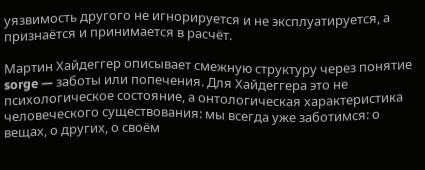уязвимость другого не игнорируется и не эксплуатируется, а признаётся и принимается в расчёт.

Мартин Хайдеггер описывает смежную структуру через понятие sorge — заботы или попечения. Для Хайдеггера это не психологическое состояние, а онтологическая характеристика человеческого существования: мы всегда уже заботимся: о вещах, о других, о своём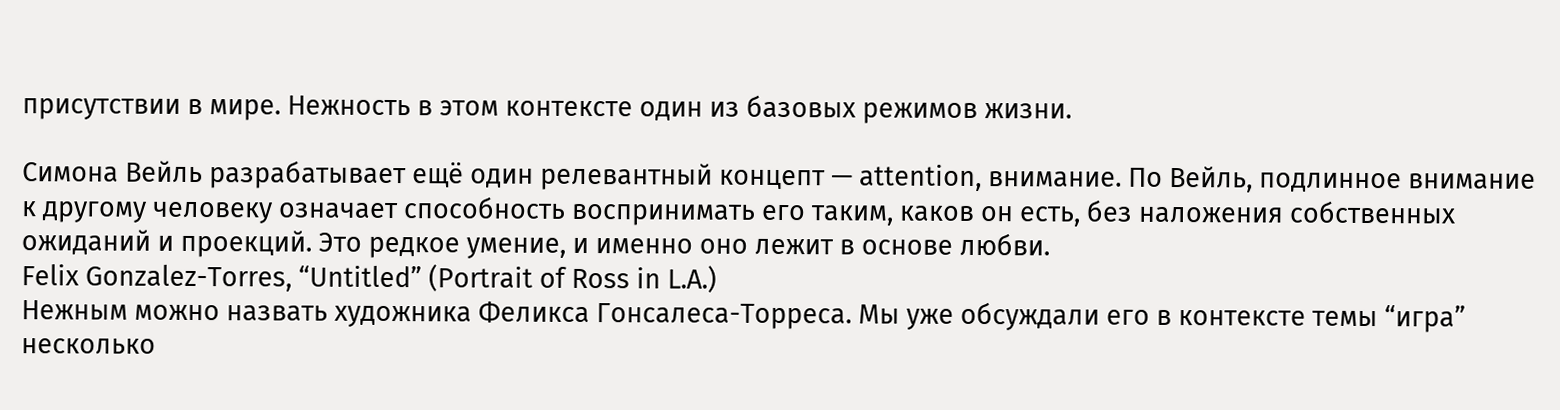присутствии в мире. Нежность в этом контексте один из базовых режимов жизни.

Симона Вейль разрабатывает ещё один релевантный концепт — attention, внимание. По Вейль, подлинное внимание к другому человеку означает способность воспринимать его таким, каков он есть, без наложения собственных ожиданий и проекций. Это редкое умение, и именно оно лежит в основе любви.
Felix Gonzalez-Torres, “Untitled” (Portrait of Ross in L.A.)
Нежным можно назвать художника Феликса Гонсалеса-Торреса. Мы уже обсуждали его в контексте темы “игра” несколько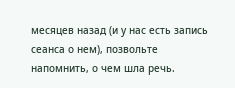месяцев назад (и у нас есть запись сеанса о нем), позвольте напомнить, о чем шла речь.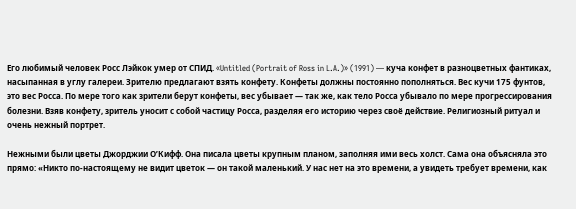Его любимый человек Росс Лэйкок умер от СПИД. «Untitled (Portrait of Ross in L.A.)» (1991) — куча конфет в разноцветных фантиках, насыпанная в углу галереи. Зрителю предлагают взять конфету. Конфеты должны постоянно пополняться. Вес кучи 175 фунтов, это вес Росса. По мере того как зрители берут конфеты, вес убывает — так же, как тело Росса убывало по мере прогрессирования болезни. Взяв конфету, зритель уносит с собой частицу Росса, разделяя его историю через своё действие. Религиозный ритуал и очень нежный портрет.

Нежными были цветы Джорджии О’Кифф. Она писала цветы крупным планом, заполняя ими весь холст. Сама она объясняла это прямо: «Никто по-настоящему не видит цветок — он такой маленький. У нас нет на это времени, а увидеть требует времени, как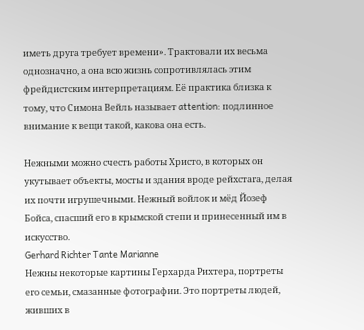иметь друга требует времени». Трактовали их весьма однозначно, а она всю жизнь сопротивлялась этим фрейдистским интерпретациям. Её практика близка к тому, что Симона Вейль называет attention: подлинное внимание к вещи такой, какова она есть.

Нежными можно счесть работы Христо, в которых он укутывает объекты, мосты и здания вроде рейхстага, делая их почти игрушечными. Нежный войлок и мёд Йозеф Бойса, спасший его в крымской степи и принесенный им в искусство.
Gerhard Richter Tante Marianne
Нежны некоторые картины Герхарда Рихтера, портреты его семьи, смазанные фотографии. Это портреты людей, живших в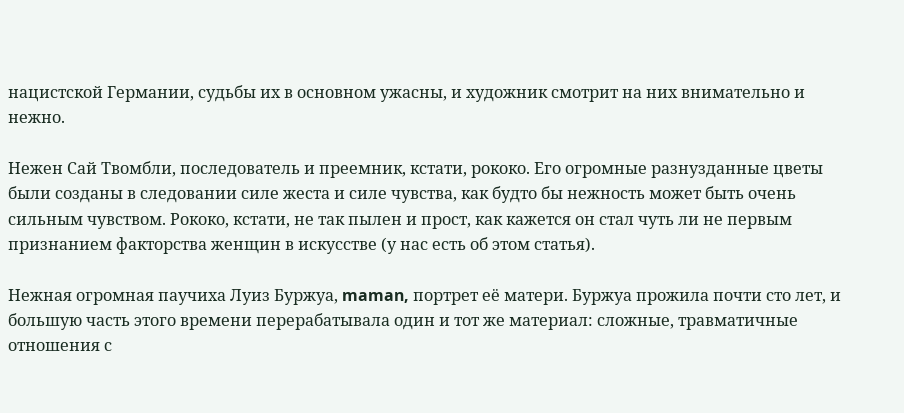нацистской Германии, судьбы их в основном ужасны, и художник смотрит на них внимательно и нежно.

Нежен Сай Твомбли, последователь и преемник, кстати, рококо. Его огромные разнузданные цветы были созданы в следовании силе жеста и силе чувства, как будто бы нежность может быть очень сильным чувством. Рококо, кстати, не так пылен и прост, как кажется он стал чуть ли не первым признанием факторства женщин в искусстве (у нас есть об этом статья).

Нежная огромная паучиха Луиз Буржуа, maman, портрет её матери. Буржуа прожила почти сто лет, и большую часть этого времени перерабатывала один и тот же материал: сложные, травматичные отношения с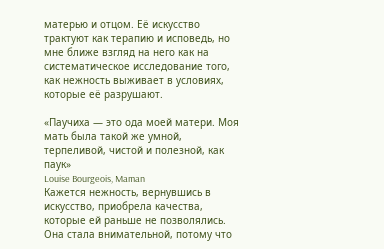матерью и отцом. Её искусство трактуют как терапию и исповедь, но мне ближе взгляд на него как на систематическое исследование того, как нежность выживает в условиях, которые её разрушают.

«Паучиха — это ода моей матери. Моя мать была такой же умной, терпеливой, чистой и полезной, как паук»
Louise Bourgeois, Maman
Кажется нежность, вернувшись в искусство, приобрела качества, которые ей раньше не позволялись. Она стала внимательной, потому что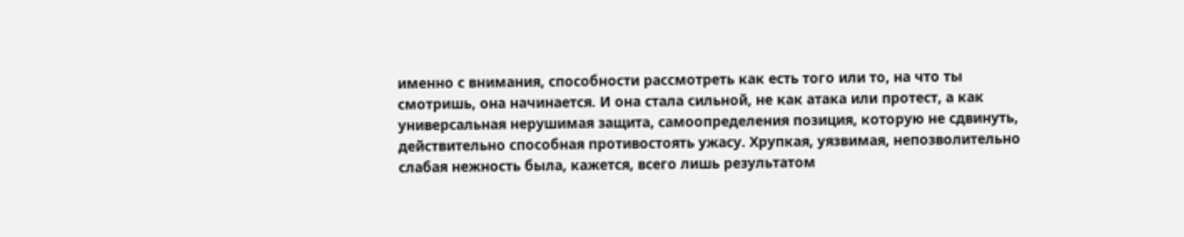именно с внимания, способности рассмотреть как есть того или то, на что ты смотришь, она начинается. И она стала сильной, не как атака или протест, а как универсальная нерушимая защита, самоопределения позиция, которую не сдвинуть, действительно способная противостоять ужасу. Хрупкая, уязвимая, непозволительно слабая нежность была, кажется, всего лишь результатом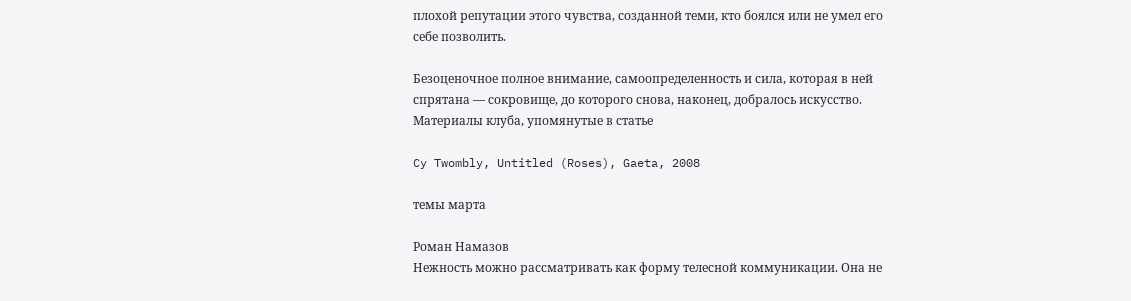плохой репутации этого чувства, созданной теми, кто боялся или не умел его себе позволить.

Безоценочное полное внимание, самоопределенность и сила, которая в ней спрятана — сокровище, до которого снова, наконец, добралось искусство.
Материалы клуба, упомянутые в статье

Cy Twombly, Untitled (Roses), Gaeta, 2008

темы марта

Роман Намазов
Нежность можно рассматривать как форму телесной коммуникации. Она не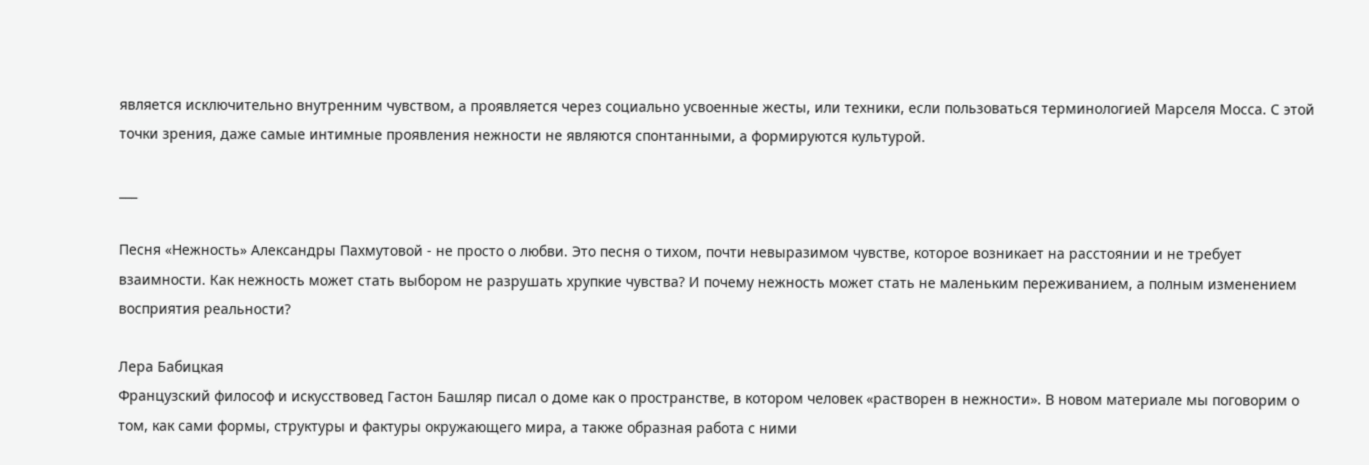является исключительно внутренним чувством, а проявляется через социально усвоенные жесты, или техники, если пользоваться терминологией Марселя Мосса. С этой точки зрения, даже самые интимные проявления нежности не являются спонтанными, а формируются культурой.

___

Песня «Нежность» Александры Пахмутовой - не просто о любви. Это песня о тихом, почти невыразимом чувстве, которое возникает на расстоянии и не требует взаимности. Как нежность может стать выбором не разрушать хрупкие чувства? И почему нежность может стать не маленьким переживанием, а полным изменением восприятия реальности?

Лера Бабицкая
Французский философ и искусствовед Гастон Башляр писал о доме как о пространстве, в котором человек «растворен в нежности». В новом материале мы поговорим о том, как сами формы, структуры и фактуры окружающего мира, а также образная работа с ними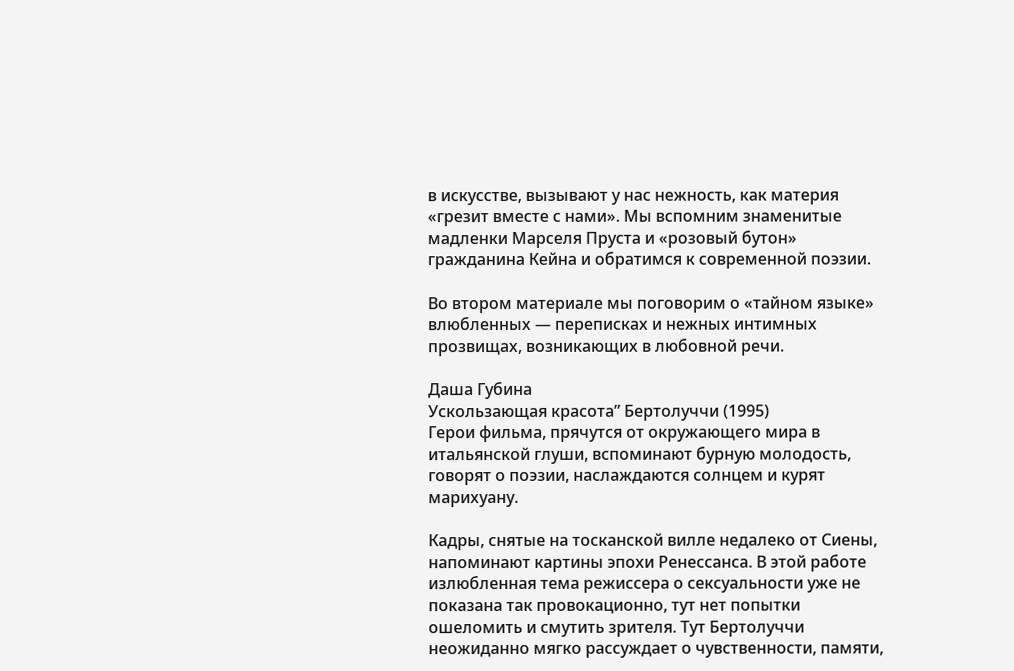в искусстве, вызывают у нас нежность, как материя «грезит вместе с нами». Мы вспомним знаменитые мадленки Марселя Пруста и «розовый бутон» гражданина Кейна и обратимся к современной поэзии.

Во втором материале мы поговорим о «тайном языке» влюбленных — переписках и нежных интимных прозвищах, возникающих в любовной речи.

Даша Губина
Ускользающая красота” Бертолуччи (1995)
Герои фильма, прячутся от окружающего мира в итальянской глуши, вспоминают бурную молодость, говорят о поэзии, наслаждаются солнцем и курят марихуану.

Кадры, снятые на тосканской вилле недалеко от Сиены, напоминают картины эпохи Ренессанса. В этой работе излюбленная тема режиссера о сексуальности уже не показана так провокационно, тут нет попытки ошеломить и смутить зрителя. Тут Бертолуччи неожиданно мягко рассуждает о чувственности, памяти,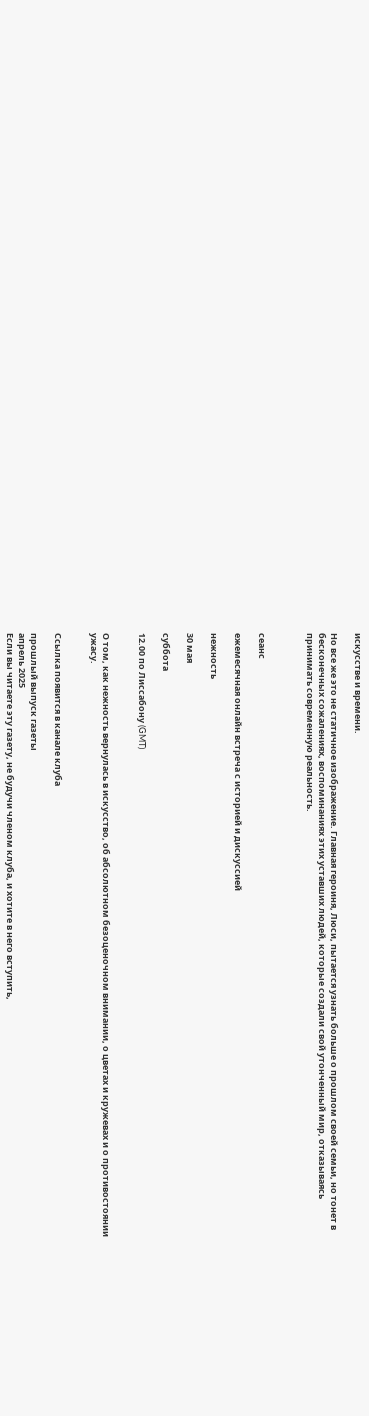искусстве и времени.

Но все же это не статичное изображение. Главная героиня, Люси, пытается узнать больше о прошлом своей семьи, но тонет в бесконечных сожалениях, воспоминаниях этих уставших людей, которые создали свой утонченный мир, отказываясь принимать современную реальность.



сеанс

ежемесячная онлайн встреча с историей и дискуссией

нежность

30 мая

суббота

12.00 по Лиссабону (GMT)


О том, как нежность вернулась в искусство, об абсолютном безоценочном внимании, о цветах и кружевах и о противостоянии ужасу.


Ссылка появится в канале клуба

прошлый выпуск газеты
апрель 2025
Если вы читаете эту газету, не будучи членом клуба, и хотите в него вступить,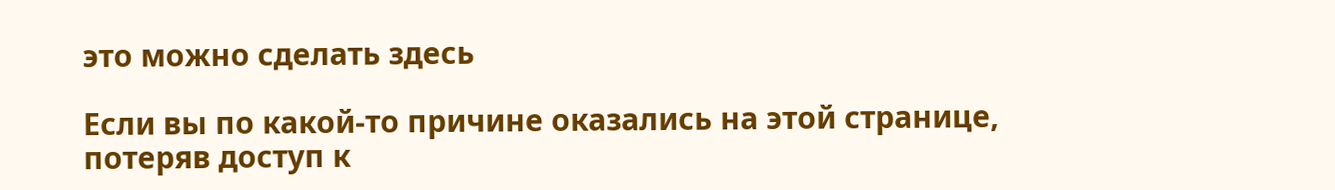это можно сделать здесь

Если вы по какой-то причине оказались на этой странице, потеряв доступ к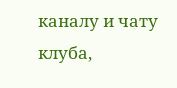каналу и чату клуба,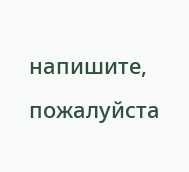напишите, пожалуйста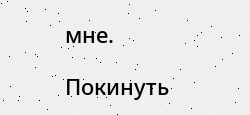мне.

Покинуть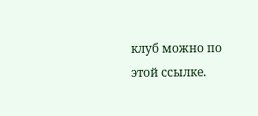клуб можно по этой ссылке.